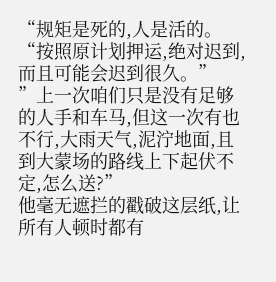“规矩是死的,人是活的。
“按照原计划押运,绝对迟到,而且可能会迟到很久。”
”上一次咱们只是没有足够的人手和车马,但这一次有也不行,大雨天气,泥泞地面,且到大蒙场的路线上下起伏不定,怎么送?”
他毫无遮拦的戳破这层纸,让所有人顿时都有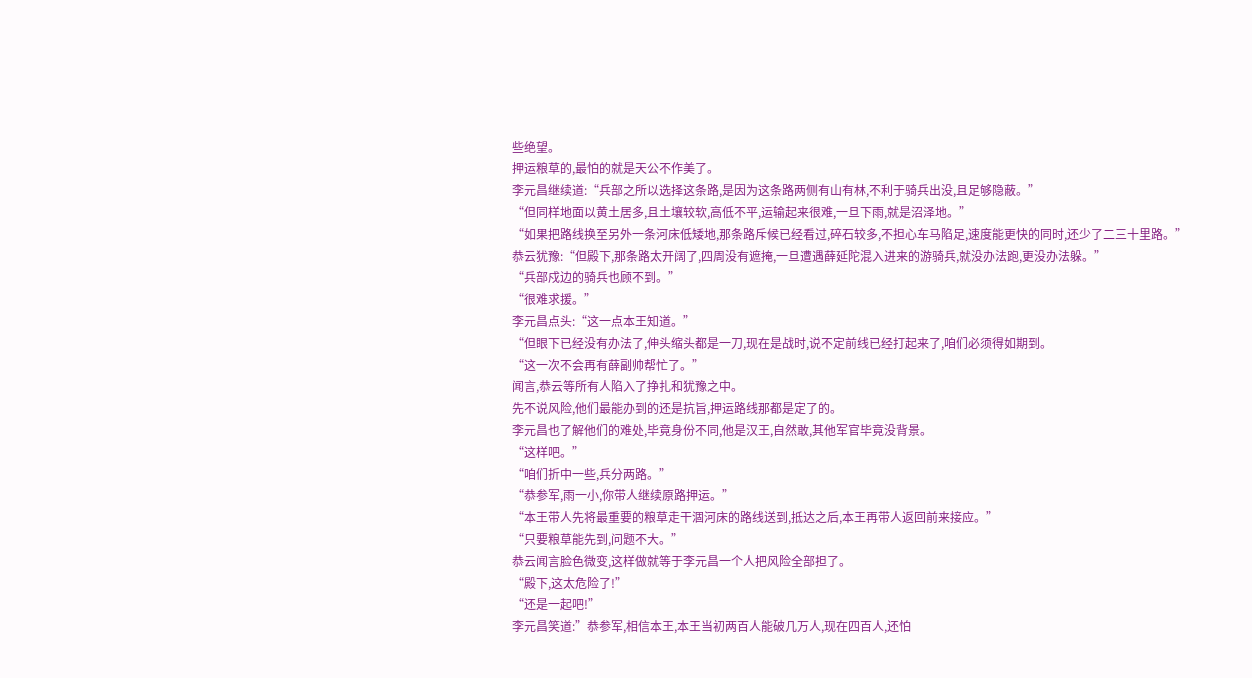些绝望。
押运粮草的,最怕的就是天公不作美了。
李元昌继续道:“兵部之所以选择这条路,是因为这条路两侧有山有林,不利于骑兵出没,且足够隐蔽。”
“但同样地面以黄土居多,且土壤较软,高低不平,运输起来很难,一旦下雨,就是沼泽地。”
“如果把路线换至另外一条河床低矮地,那条路斥候已经看过,碎石较多,不担心车马陷足,速度能更快的同时,还少了二三十里路。”
恭云犹豫:“但殿下,那条路太开阔了,四周没有遮掩,一旦遭遇薛延陀混入进来的游骑兵,就没办法跑,更没办法躲。”
“兵部戍边的骑兵也顾不到。”
“很难求援。”
李元昌点头:“这一点本王知道。”
“但眼下已经没有办法了,伸头缩头都是一刀,现在是战时,说不定前线已经打起来了,咱们必须得如期到。
“这一次不会再有薛副帅帮忙了。”
闻言,恭云等所有人陷入了挣扎和犹豫之中。
先不说风险,他们最能办到的还是抗旨,押运路线那都是定了的。
李元昌也了解他们的难处,毕竟身份不同,他是汉王,自然敢,其他军官毕竟没背景。
“这样吧。”
“咱们折中一些,兵分两路。”
“恭参军,雨一小,你带人继续原路押运。”
“本王带人先将最重要的粮草走干涸河床的路线送到,抵达之后,本王再带人返回前来接应。”
“只要粮草能先到,问题不大。”
恭云闻言脸色微变,这样做就等于李元昌一个人把风险全部担了。
“殿下,这太危险了!”
“还是一起吧!”
李元昌笑道:”恭参军,相信本王,本王当初两百人能破几万人,现在四百人,还怕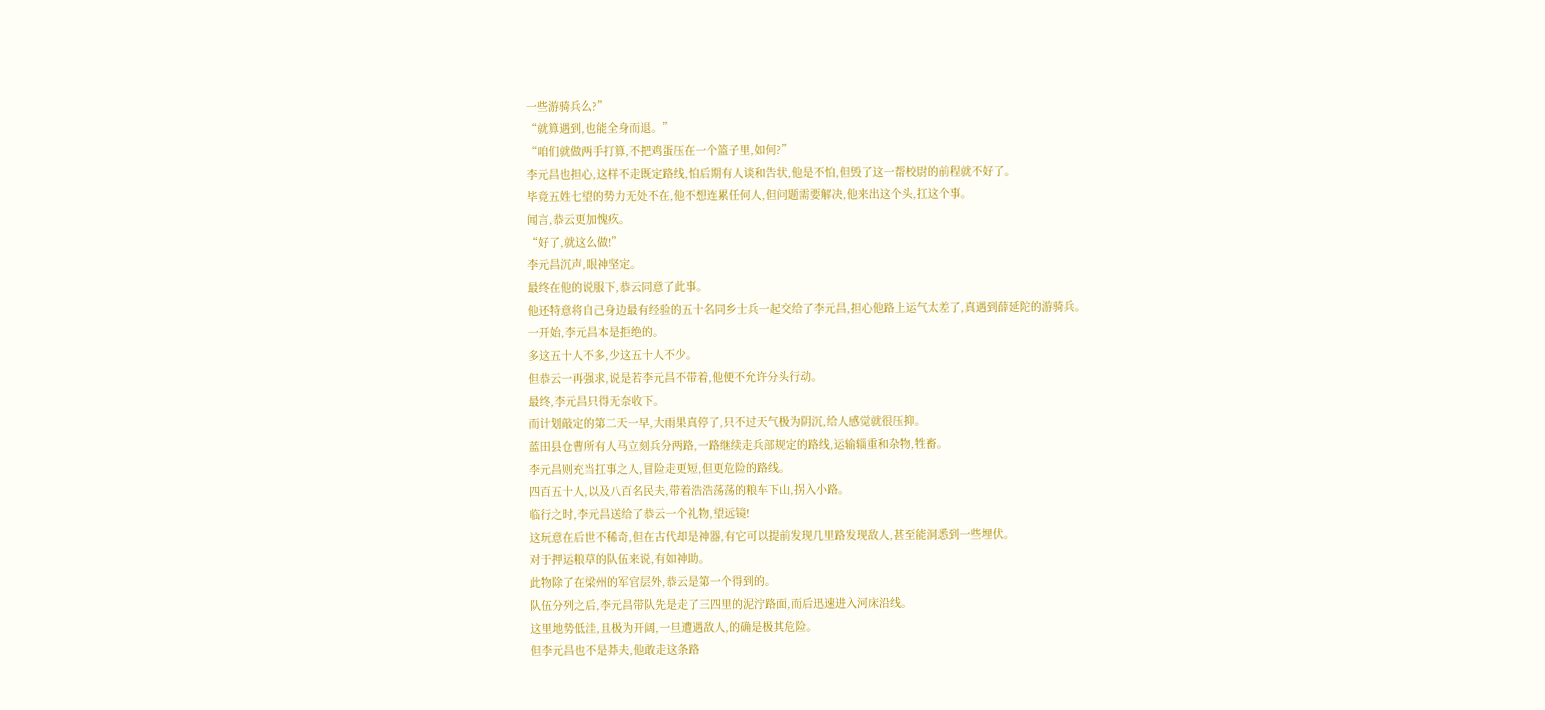一些游骑兵么?”
“就算遇到,也能全身而退。”
“咱们就做两手打算,不把鸡蛋压在一个篮子里,如何?”
李元昌也担心,这样不走既定路线,怕后期有人谈和告状,他是不怕,但毁了这一帮校尉的前程就不好了。
毕竟五姓七望的势力无处不在,他不想连累任何人,但问题需要解决,他来出这个头,扛这个事。
闻言,恭云更加愧疚。
“好了,就这么做!”
李元昌沉声,眼神坚定。
最终在他的说服下,恭云同意了此事。
他还特意将自己身边最有经验的五十名同乡士兵一起交给了李元昌,担心他路上运气太差了,真遇到薛延陀的游骑兵。
一开始,李元昌本是拒绝的。
多这五十人不多,少这五十人不少。
但恭云一再强求,说是若李元昌不带着,他便不允许分头行动。
最终,李元昌只得无奈收下。
而计划敲定的第二天一早,大雨果真停了,只不过天气极为阴沉,给人感觉就很压抑。
蓝田县仓曹所有人马立刻兵分两路,一路继续走兵部规定的路线,运输辎重和杂物,牲畜。
李元昌则充当扛事之人,冒险走更短,但更危险的路线。
四百五十人,以及八百名民夫,带着浩浩荡荡的粮车下山,拐入小路。
临行之时,李元昌送给了恭云一个礼物,望远镜!
这玩意在后世不稀奇,但在古代却是神器,有它可以提前发现几里路发现敌人,甚至能洞悉到一些埋伏。
对于押运粮草的队伍来说,有如神助。
此物除了在梁州的军官层外,恭云是第一个得到的。
队伍分列之后,李元昌带队先是走了三四里的泥泞路面,而后迅速进入河床沿线。
这里地势低洼,且极为开阔,一旦遭遇敌人,的确是极其危险。
但李元昌也不是莽夫,他敢走这条路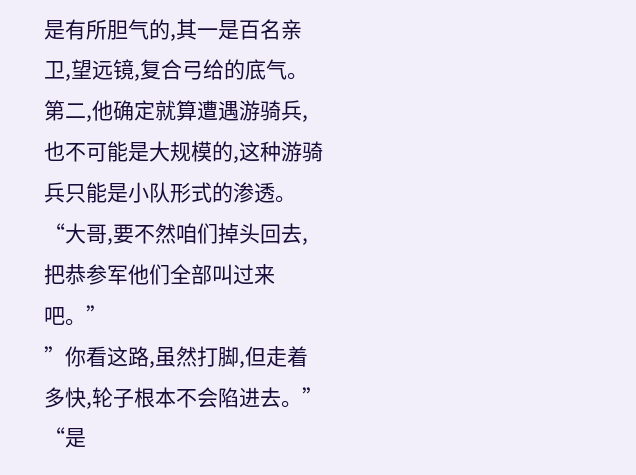是有所胆气的,其一是百名亲卫,望远镜,复合弓给的底气。
第二,他确定就算遭遇游骑兵,也不可能是大规模的,这种游骑兵只能是小队形式的渗透。
“大哥,要不然咱们掉头回去,把恭参军他们全部叫过来吧。”
”你看这路,虽然打脚,但走着多快,轮子根本不会陷进去。”
“是